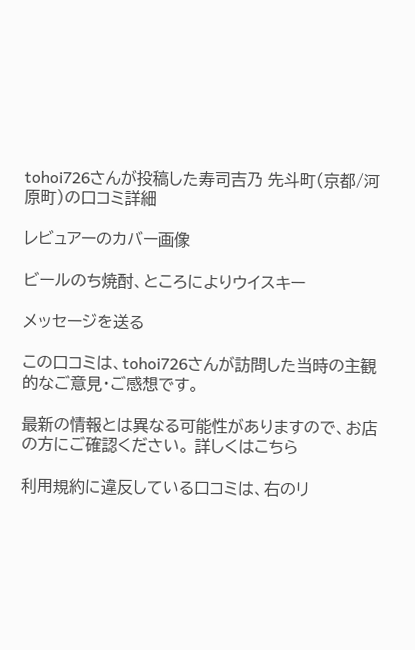tohoi726さんが投稿した寿司吉乃 先斗町(京都/河原町)の口コミ詳細

レビュアーのカバー画像

ビールのち焼酎、ところによりウイスキー

メッセージを送る

この口コミは、tohoi726さんが訪問した当時の主観的なご意見・ご感想です。

最新の情報とは異なる可能性がありますので、お店の方にご確認ください。 詳しくはこちら

利用規約に違反している口コミは、右のリ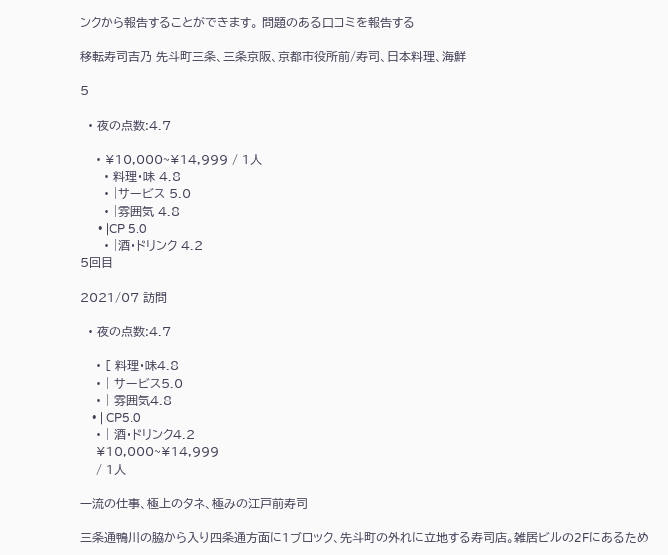ンクから報告することができます。 問題のある口コミを報告する

移転寿司吉乃 先斗町三条、三条京阪、京都市役所前/寿司、日本料理、海鮮

5

  • 夜の点数:4.7

    • ¥10,000~¥14,999 / 1人
      • 料理・味 4.8
      • |サービス 5.0
      • |雰囲気 4.8
      • |CP 5.0
      • |酒・ドリンク 4.2
5回目

2021/07 訪問

  • 夜の点数:4.7

    • [ 料理・味4.8
    • | サービス5.0
    • | 雰囲気4.8
    • | CP5.0
    • | 酒・ドリンク4.2
    ¥10,000~¥14,999
    / 1人

一流の仕事、極上のタネ、極みの江戸前寿司

三条通鴨川の脇から入り四条通方面に1ブロック、先斗町の外れに立地する寿司店。雑居ビルの2Fにあるため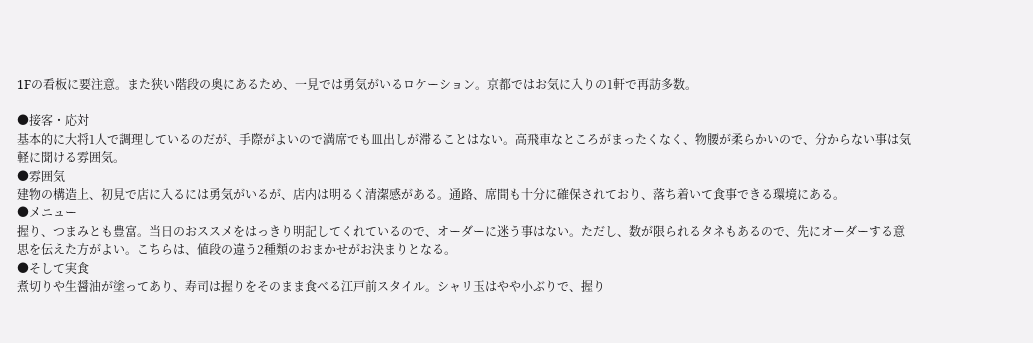1Fの看板に要注意。また狭い階段の奥にあるため、一見では勇気がいるロケーション。京都ではお気に入りの1軒で再訪多数。

●接客・応対
基本的に大将1人で調理しているのだが、手際がよいので満席でも皿出しが滞ることはない。高飛車なところがまったくなく、物腰が柔らかいので、分からない事は気軽に聞ける雰囲気。
●雰囲気
建物の構造上、初見で店に入るには勇気がいるが、店内は明るく清潔感がある。通路、席間も十分に確保されており、落ち着いて食事できる環境にある。
●メニュー
握り、つまみとも豊富。当日のおススメをはっきり明記してくれているので、オーダーに迷う事はない。ただし、数が限られるタネもあるので、先にオーダーする意思を伝えた方がよい。こちらは、値段の違う2種類のおまかせがお決まりとなる。
●そして実食
煮切りや生醤油が塗ってあり、寿司は握りをそのまま食べる江戸前スタイル。シャリ玉はやや小ぶりで、握り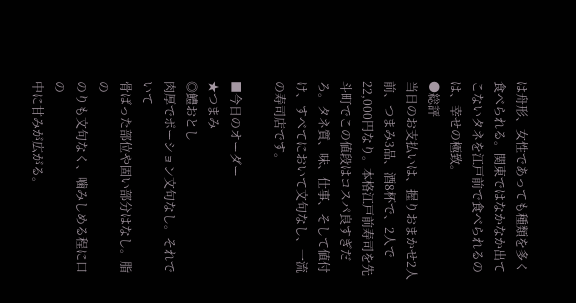は舟形、女性であっても種類を多く食べられる。関東ではなかなか出てこないタネを江戸前で食べられるのは、幸せの極致。
●総評
当日のお支払いは、握りおまかせ2人前、つまみ3品、酒8杯で、2人で22,000円なり。本格江戸前寿司を先斗町でこの値段はコスパ良すぎだろ。タネ質、味、仕事、そして値付け、すべてにおいて文句なし、一流の寿司店です。

■今日のオーダー
★つまみ
◎鱧おとし
肉厚でポーション文句なし。それでいて
骨ばった部位や固い部分はなし。脂の
のりも文句なく、噛みしめる程に口の
中に甘みが広がる。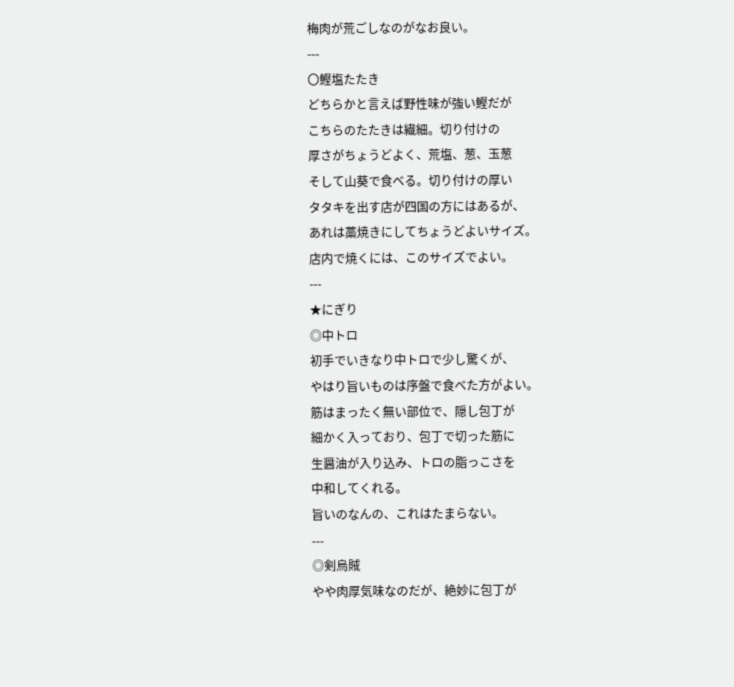梅肉が荒ごしなのがなお良い。
---
〇鰹塩たたき
どちらかと言えば野性味が強い鰹だが
こちらのたたきは繊細。切り付けの
厚さがちょうどよく、荒塩、葱、玉葱
そして山葵で食べる。切り付けの厚い
タタキを出す店が四国の方にはあるが、
あれは藁焼きにしてちょうどよいサイズ。
店内で焼くには、このサイズでよい。
---
★にぎり
◎中トロ
初手でいきなり中トロで少し驚くが、
やはり旨いものは序盤で食べた方がよい。
筋はまったく無い部位で、隠し包丁が
細かく入っており、包丁で切った筋に
生醤油が入り込み、トロの脂っこさを
中和してくれる。
旨いのなんの、これはたまらない。
---
◎剣烏賊
やや肉厚気味なのだが、絶妙に包丁が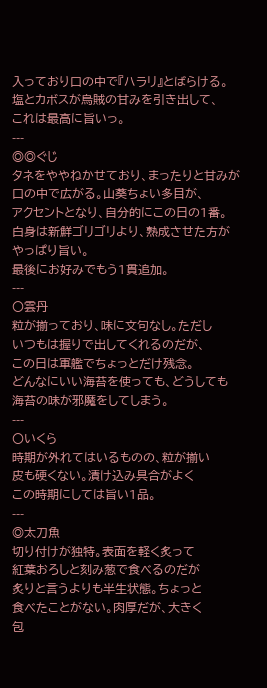入っており口の中で『ハラリ』とばらける。
塩とカボスが烏賊の甘みを引き出して、
これは最高に旨いっ。
---
◎◎ぐじ
タネをややねかせており、まったりと甘みが
口の中で広がる。山葵ちょい多目が、
アクセントとなり、自分的にこの日の1番。
白身は新鮮ゴリゴリより、熟成させた方が
やっぱり旨い。
最後にお好みでもう1貫追加。
---
〇雲丹
粒が揃っており、味に文句なし。ただし
いつもは握りで出してくれるのだが、
この日は軍艦でちょっとだけ残念。
どんなにいい海苔を使っても、どうしても
海苔の味が邪魔をしてしまう。
---
〇いくら
時期が外れてはいるものの、粒が揃い
皮も硬くない。漬け込み具合がよく
この時期にしては旨い1品。
---
◎太刀魚
切り付けが独特。表面を軽く炙って
紅葉おろしと刻み葱で食べるのだが
炙りと言うよりも半生状態。ちょっと
食べたことがない。肉厚だが、大きく
包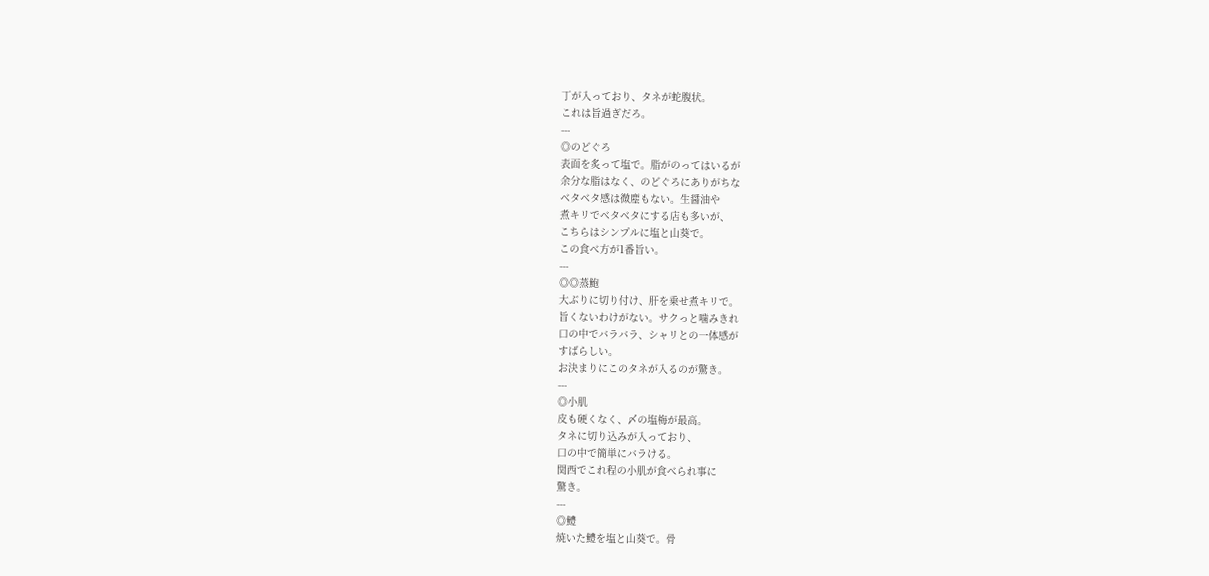丁が入っており、タネが蛇腹状。
これは旨過ぎだろ。
---
◎のどぐろ
表面を炙って塩で。脂がのってはいるが
余分な脂はなく、のどぐろにありがちな
ベタベタ感は微塵もない。生醤油や
煮キリでベタベタにする店も多いが、
こちらはシンプルに塩と山葵で。
この食べ方が1番旨い。
---
◎◎蒸鮑
大ぶりに切り付け、肝を乗せ煮キリで。
旨くないわけがない。サクっと噛みきれ
口の中でバラバラ、シャリとの一体感が
すばらしい。
お決まりにこのタネが入るのが驚き。
---
◎小肌
皮も硬くなく、〆の塩梅が最高。
タネに切り込みが入っており、
口の中で簡単にバラける。
関西でこれ程の小肌が食べられ事に
驚き。
---
◎鱧
焼いた鱧を塩と山葵で。骨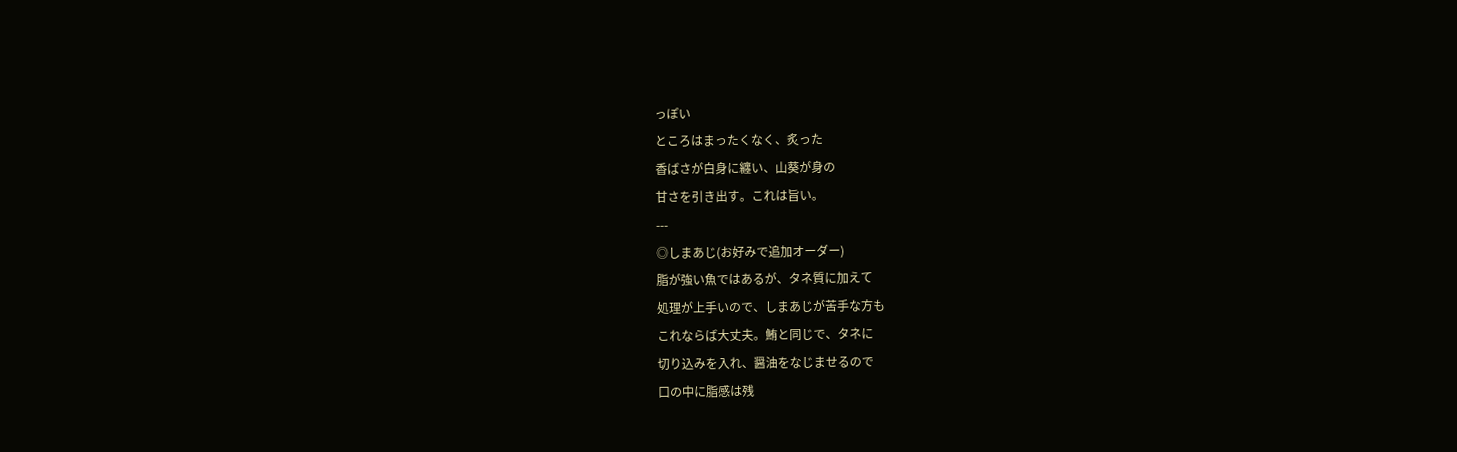っぽい
ところはまったくなく、炙った
香ばさが白身に纏い、山葵が身の
甘さを引き出す。これは旨い。
---
◎しまあじ(お好みで追加オーダー)
脂が強い魚ではあるが、タネ質に加えて
処理が上手いので、しまあじが苦手な方も
これならば大丈夫。鮪と同じで、タネに
切り込みを入れ、醤油をなじませるので
口の中に脂感は残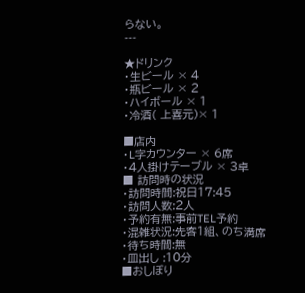らない。
---

★ドリンク
・生ビール × 4
・瓶ビール × 2
・ハイボール × 1
・冷酒( 上喜元)× 1

■店内
・L字カウンター × 6席
・4人掛けテーブル × 3卓
■ 訪問時の状況
・訪問時間:祝日17:45
・訪問人数:2人
・予約有無:事前TEL予約
・混雑状況:先客1組、のち満席
・待ち時間:無
・皿出し :10分
■おしぼり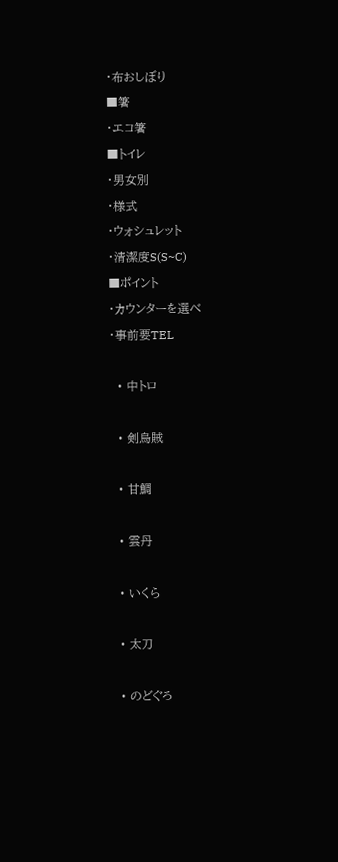・布おしぼり
■箸
・エコ箸
■トイレ
・男女別
・様式
・ウォシュレット
・清潔度S(S~C)
■ポイント
・カウンターを選べ
・事前要TEL

  • 中トロ

  • 剣烏賊

  • 甘鯛

  • 雲丹

  • いくら

  • 太刀

  • のどぐろ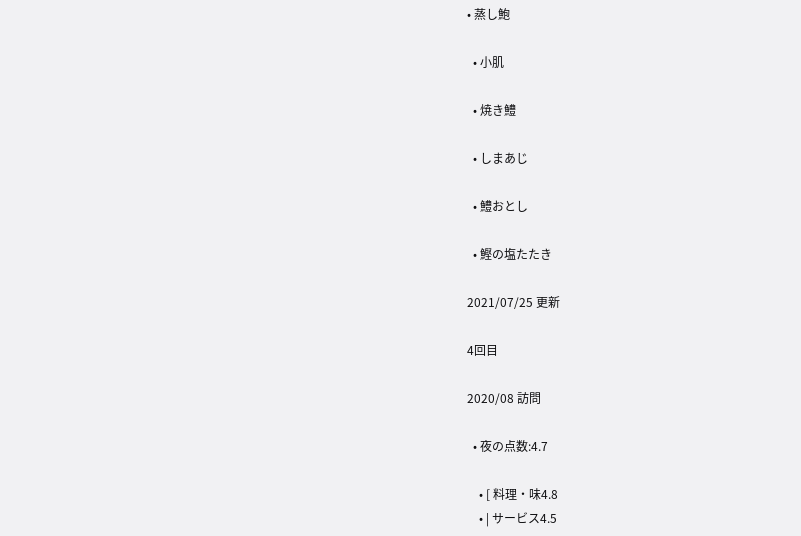• 蒸し鮑

  • 小肌

  • 焼き鱧

  • しまあじ

  • 鱧おとし

  • 鰹の塩たたき

2021/07/25 更新

4回目

2020/08 訪問

  • 夜の点数:4.7

    • [ 料理・味4.8
    • | サービス4.5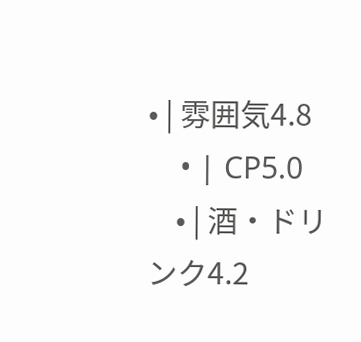• | 雰囲気4.8
    • | CP5.0
    • | 酒・ドリンク4.2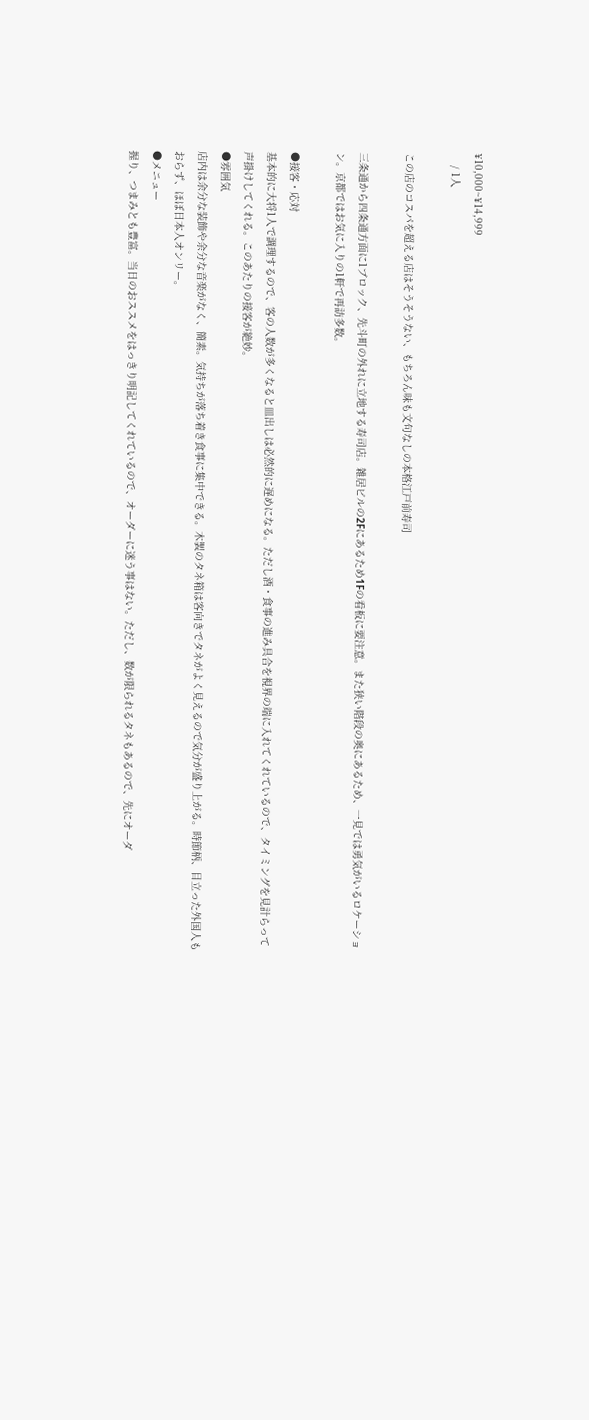¥10,000~¥14,999
    / 1人

この店のコスパを超える店はそうそうない、もちろん味も文句なしの本格江戸前寿司

三条通から四条通方面に1ブロック、先斗町の外れに立地する寿司店。雑居ビルの2Fにあるため1Fの看板に要注意。また狭い階段の奥にあるため、一見では勇気がいるロケーション。京都ではお気に入りの1軒で再訪多数。

●接客・応対
基本的に大将1人で調理するので、客の人数が多くなると皿出しは必然的に遅めになる。ただし酒・食事の進み具合を視界の端に入れてくれているので、タイミングを見計らって声掛けしてくれる。このあたりの接客が絶妙。
●雰囲気
店内は余分な装飾や余分な音楽がなく、簡素。気持ちが落ち着き食事に集中できる。木製のタネ箱は客向きでタネがよく見えるので気分が盛り上がる。時節柄、目立った外国人もおらず、ほぼ日本人オンリー。
●メニュー
握り、つまみとも豊富。当日のおススメをはっきり明記してくれているので、オーダーに迷う事はない。ただし、数が限られるタネもあるので、先にオーダ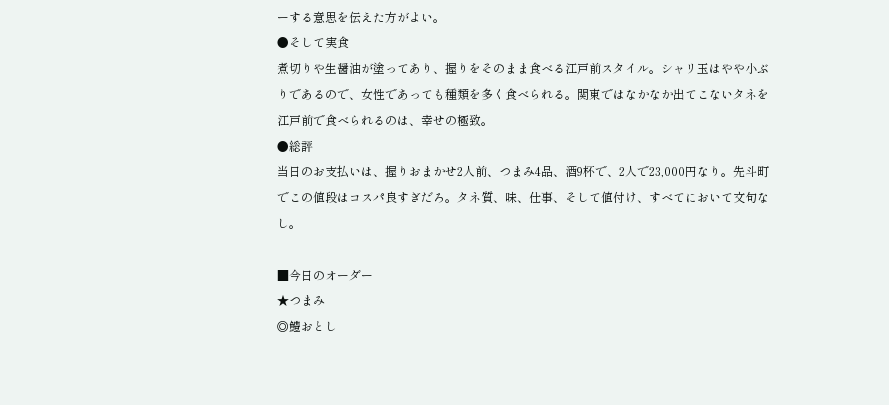ーする意思を伝えた方がよい。
●そして実食
煮切りや生醤油が塗ってあり、握りをそのまま食べる江戸前スタイル。シャリ玉はやや小ぶりであるので、女性であっても種類を多く食べられる。関東ではなかなか出てこないタネを江戸前で食べられるのは、幸せの極致。
●総評
当日のお支払いは、握りおまかせ2人前、つまみ4品、酒9杯で、2人で23,000円なり。先斗町でこの値段はコスパ良すぎだろ。タネ質、味、仕事、そして値付け、すべてにおいて文句なし。

■今日のオーダー
★つまみ
◎鱧おとし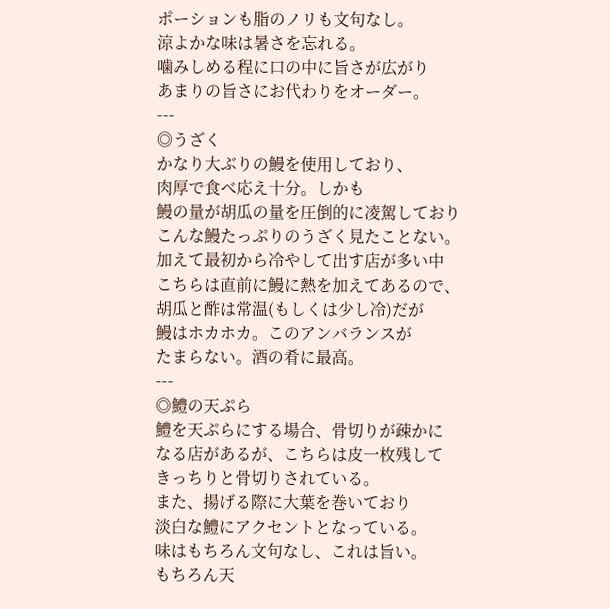ポーションも脂のノリも文句なし。
涼よかな味は暑さを忘れる。
噛みしめる程に口の中に旨さが広がり
あまりの旨さにお代わりをオーダー。
---
◎うざく
かなり大ぶりの鰻を使用しており、
肉厚で食べ応え十分。しかも
鰻の量が胡瓜の量を圧倒的に凌駕しており
こんな鰻たっぷりのうざく見たことない。
加えて最初から冷やして出す店が多い中
こちらは直前に鰻に熱を加えてあるので、
胡瓜と酢は常温(もしくは少し冷)だが
鰻はホカホカ。このアンバランスが
たまらない。酒の肴に最高。
---
◎鱧の天ぷら
鱧を天ぷらにする場合、骨切りが疎かに
なる店があるが、こちらは皮一枚残して
きっちりと骨切りされている。
また、揚げる際に大葉を巻いており
淡白な鱧にアクセントとなっている。
味はもちろん文句なし、これは旨い。
もちろん天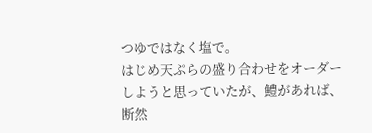つゆではなく塩で。
はじめ天ぷらの盛り合わせをオーダー
しようと思っていたが、鱧があれば、
断然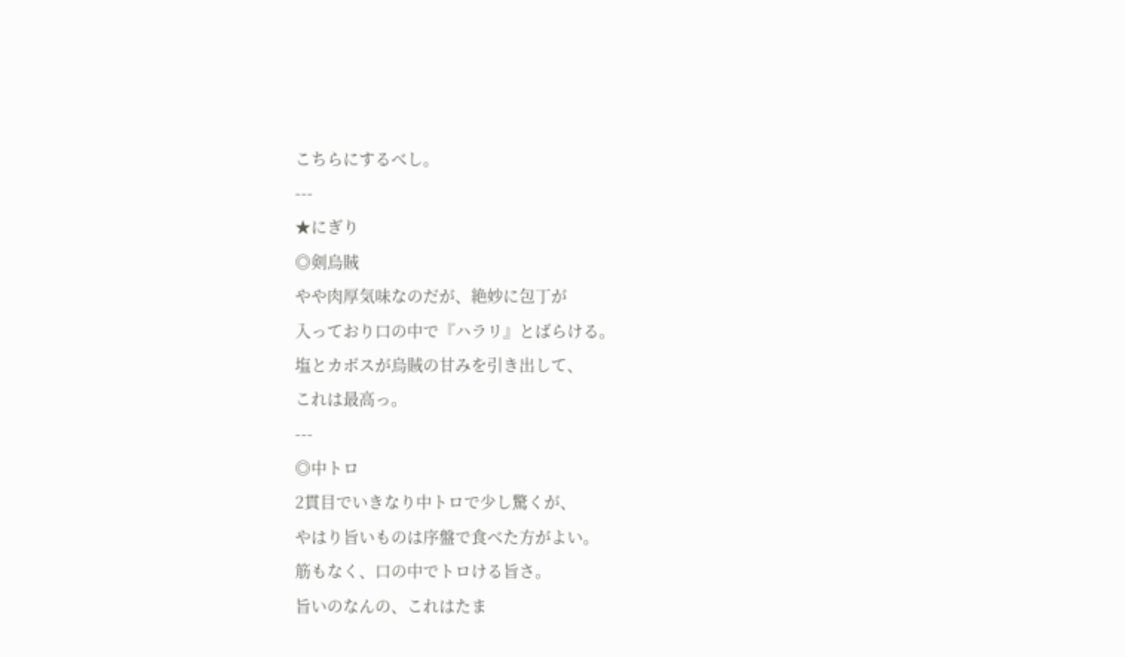こちらにするべし。
---
★にぎり
◎剣烏賊
やや肉厚気味なのだが、絶妙に包丁が
入っており口の中で『ハラリ』とばらける。
塩とカボスが烏賊の甘みを引き出して、
これは最高っ。
---
◎中トロ
2貫目でいきなり中トロで少し驚くが、
やはり旨いものは序盤で食べた方がよい。
筋もなく、口の中でトロける旨さ。
旨いのなんの、これはたま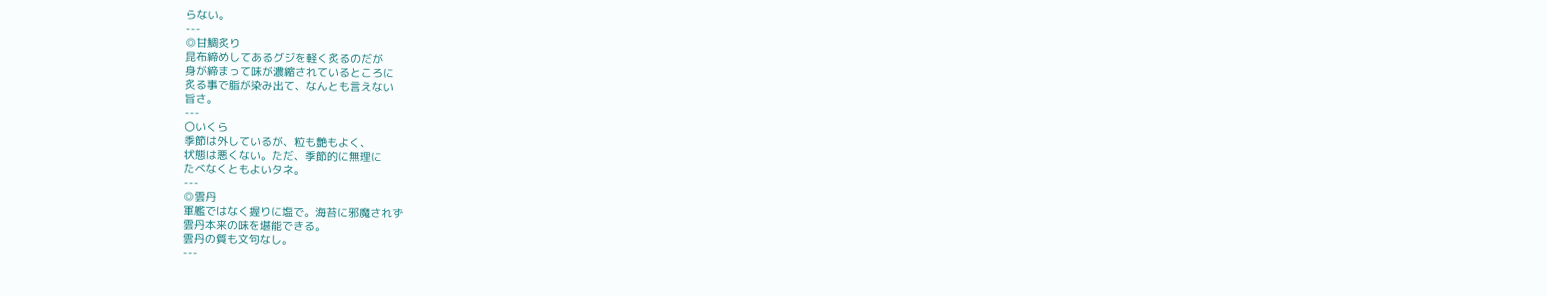らない。
---
◎甘鯛炙り
昆布締めしてあるグジを軽く炙るのだが
身が締まって味が濃縮されているところに
炙る事で脂が染み出て、なんとも言えない
旨さ。
---
〇いくら
季節は外しているが、粒も艶もよく、
状態は悪くない。ただ、季節的に無理に
たべなくともよいタネ。
---
◎雲丹
軍艦ではなく握りに塩で。海苔に邪魔されず
雲丹本来の味を堪能できる。
雲丹の質も文句なし。
---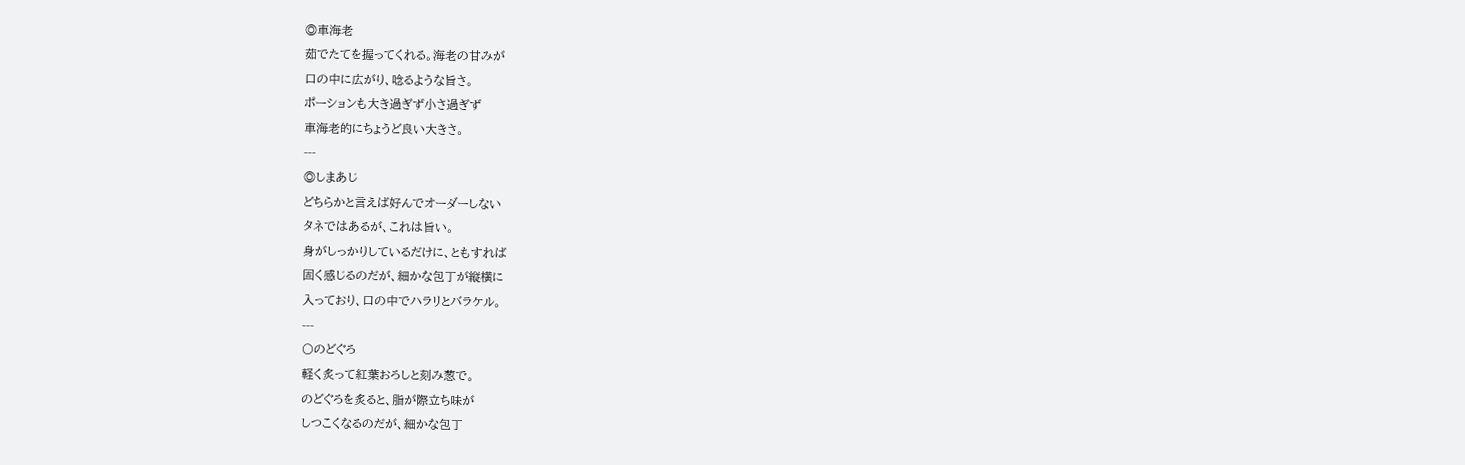◎車海老
茹でたてを握ってくれる。海老の甘みが
口の中に広がり、唸るような旨さ。
ポーションも大き過ぎず小さ過ぎず
車海老的にちょうど良い大きさ。
---
◎しまあじ
どちらかと言えば好んでオーダーしない
タネではあるが、これは旨い。
身がしっかりしているだけに、ともすれば
固く感じるのだが、細かな包丁が縦横に
入っており、口の中でハラリとバラケル。
---
〇のどぐろ
軽く炙って紅葉おろしと刻み葱で。
のどぐろを炙ると、脂が際立ち味が
しつこくなるのだが、細かな包丁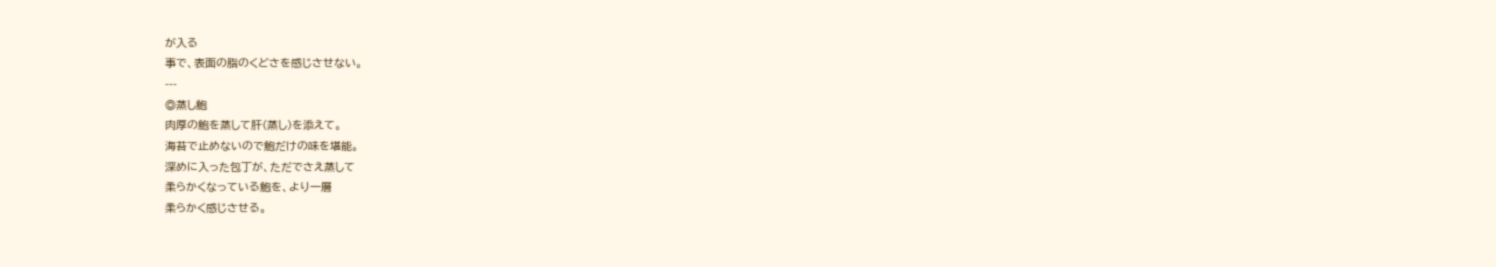が入る
事で、表面の脂のくどさを感じさせない。
---
◎蒸し鮑
肉厚の鮑を蒸して肝(蒸し)を添えて。
海苔で止めないので鮑だけの味を堪能。
深めに入った包丁が、ただでさえ蒸して
柔らかくなっている鮑を、より一層
柔らかく感じさせる。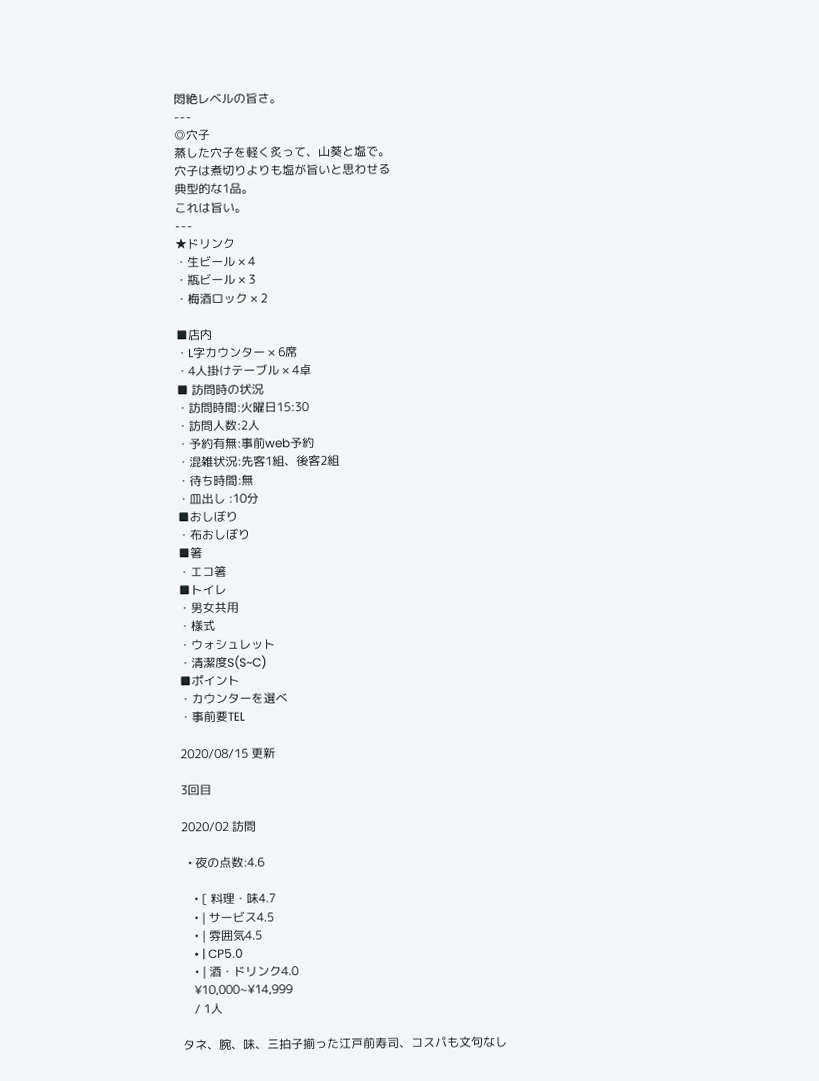悶絶レベルの旨さ。
---
◎穴子
蒸した穴子を軽く炙って、山葵と塩で。
穴子は煮切りよりも塩が旨いと思わせる
典型的な1品。
これは旨い。
---
★ドリンク
・生ビール × 4
・瓶ビール × 3
・梅酒ロック × 2

■店内
・L字カウンター × 6席
・4人掛けテーブル × 4卓
■ 訪問時の状況
・訪問時間:火曜日15:30
・訪問人数:2人
・予約有無:事前web予約
・混雑状況:先客1組、後客2組
・待ち時間:無
・皿出し :10分
■おしぼり
・布おしぼり
■箸
・エコ箸
■トイレ
・男女共用
・様式
・ウォシュレット
・清潔度S(S~C)
■ポイント
・カウンターを選べ
・事前要TEL

2020/08/15 更新

3回目

2020/02 訪問

  • 夜の点数:4.6

    • [ 料理・味4.7
    • | サービス4.5
    • | 雰囲気4.5
    • | CP5.0
    • | 酒・ドリンク4.0
    ¥10,000~¥14,999
    / 1人

タネ、腕、味、三拍子揃った江戸前寿司、コスパも文句なし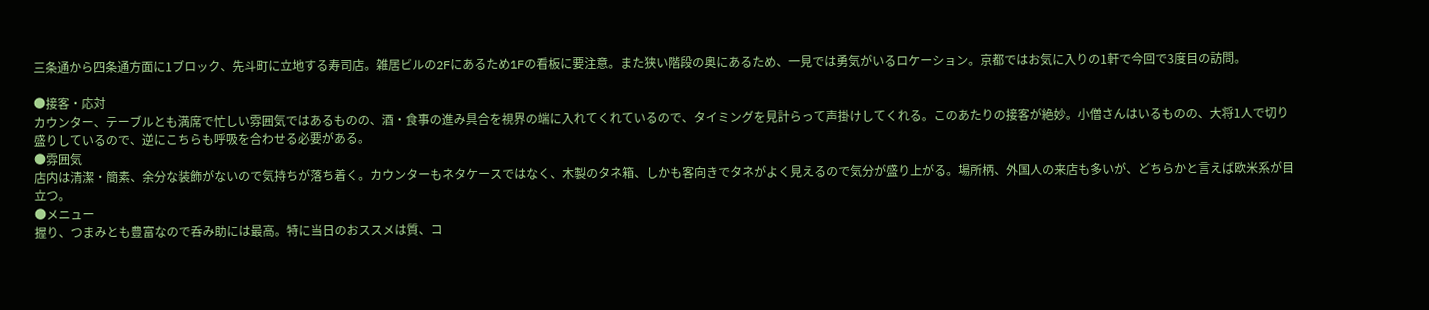三条通から四条通方面に1ブロック、先斗町に立地する寿司店。雑居ビルの2Fにあるため1Fの看板に要注意。また狭い階段の奥にあるため、一見では勇気がいるロケーション。京都ではお気に入りの1軒で今回で3度目の訪問。

●接客・応対
カウンター、テーブルとも満席で忙しい雰囲気ではあるものの、酒・食事の進み具合を視界の端に入れてくれているので、タイミングを見計らって声掛けしてくれる。このあたりの接客が絶妙。小僧さんはいるものの、大将1人で切り盛りしているので、逆にこちらも呼吸を合わせる必要がある。
●雰囲気
店内は清潔・簡素、余分な装飾がないので気持ちが落ち着く。カウンターもネタケースではなく、木製のタネ箱、しかも客向きでタネがよく見えるので気分が盛り上がる。場所柄、外国人の来店も多いが、どちらかと言えば欧米系が目立つ。
●メニュー
握り、つまみとも豊富なので呑み助には最高。特に当日のおススメは質、コ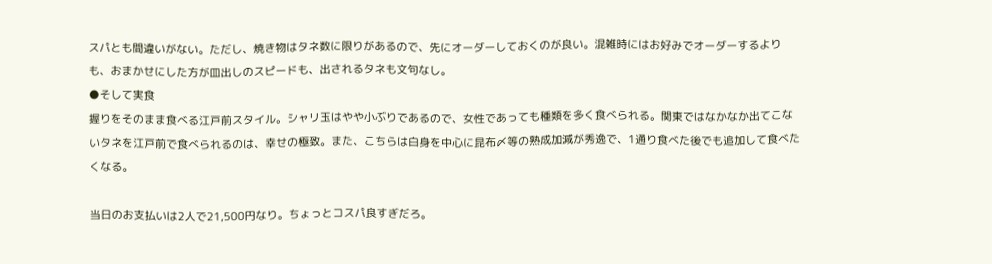スパとも間違いがない。ただし、焼き物はタネ数に限りがあるので、先にオーダーしておくのが良い。混雑時にはお好みでオーダーするよりも、おまかせにした方が皿出しのスピードも、出されるタネも文句なし。
●そして実食
握りをそのまま食べる江戸前スタイル。シャリ玉はやや小ぶりであるので、女性であっても種類を多く食べられる。関東ではなかなか出てこないタネを江戸前で食べられるのは、幸せの極致。また、こちらは白身を中心に昆布〆等の熟成加減が秀逸で、1通り食べた後でも追加して食べたくなる。

当日のお支払いは2人で21,500円なり。ちょっとコスパ良すぎだろ。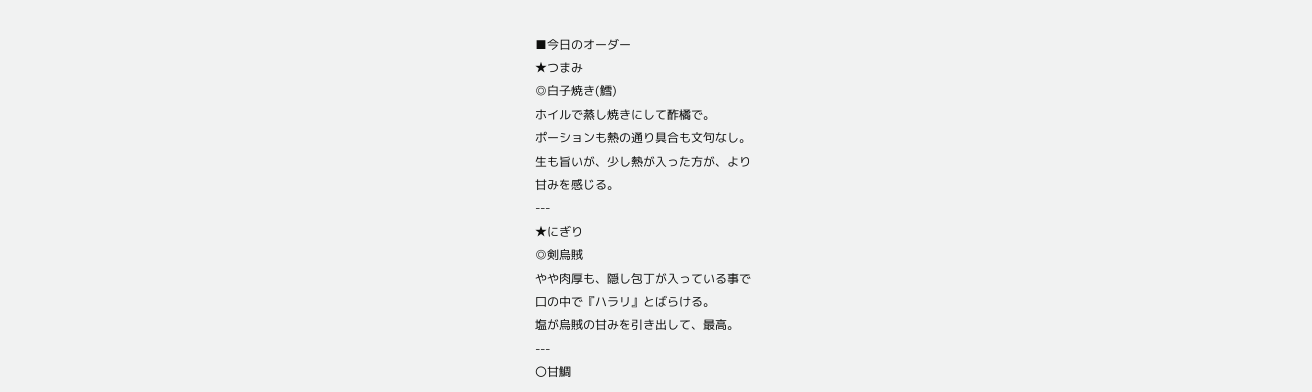■今日のオーダー
★つまみ
◎白子焼き(鱈)
ホイルで蒸し焼きにして酢橘で。
ポーションも熱の通り具合も文句なし。
生も旨いが、少し熱が入った方が、より
甘みを感じる。
---
★にぎり
◎剣烏賊
やや肉厚も、隠し包丁が入っている事で
口の中で『ハラリ』とばらける。
塩が烏賊の甘みを引き出して、最高。
---
〇甘鯛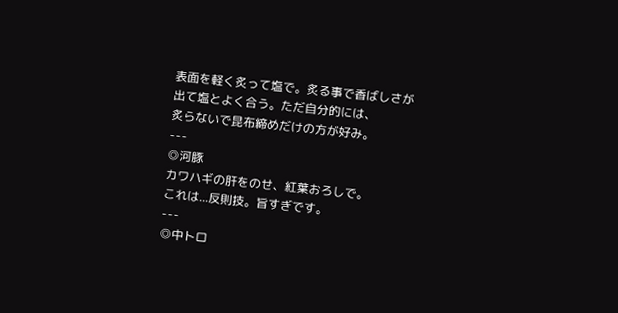表面を軽く炙って塩で。炙る事で香ばしさが
出て塩とよく合う。ただ自分的には、
炙らないで昆布締めだけの方が好み。
---
◎河豚
カワハギの肝をのせ、紅葉おろしで。
これは...反則技。旨すぎです。
---
◎中トロ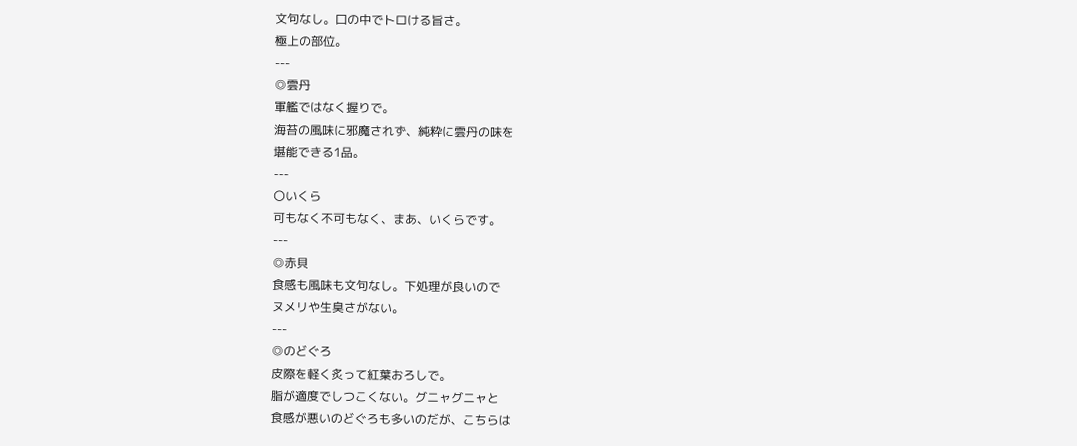文句なし。口の中でトロける旨さ。
極上の部位。
---
◎雲丹
軍艦ではなく握りで。
海苔の風味に邪魔されず、純粋に雲丹の味を
堪能できる1品。
---
〇いくら
可もなく不可もなく、まあ、いくらです。
---
◎赤貝
食感も風味も文句なし。下処理が良いので
ヌメリや生臭さがない。
---
◎のどぐろ
皮際を軽く炙って紅葉おろしで。
脂が適度でしつこくない。グニャグニャと
食感が悪いのどぐろも多いのだが、こちらは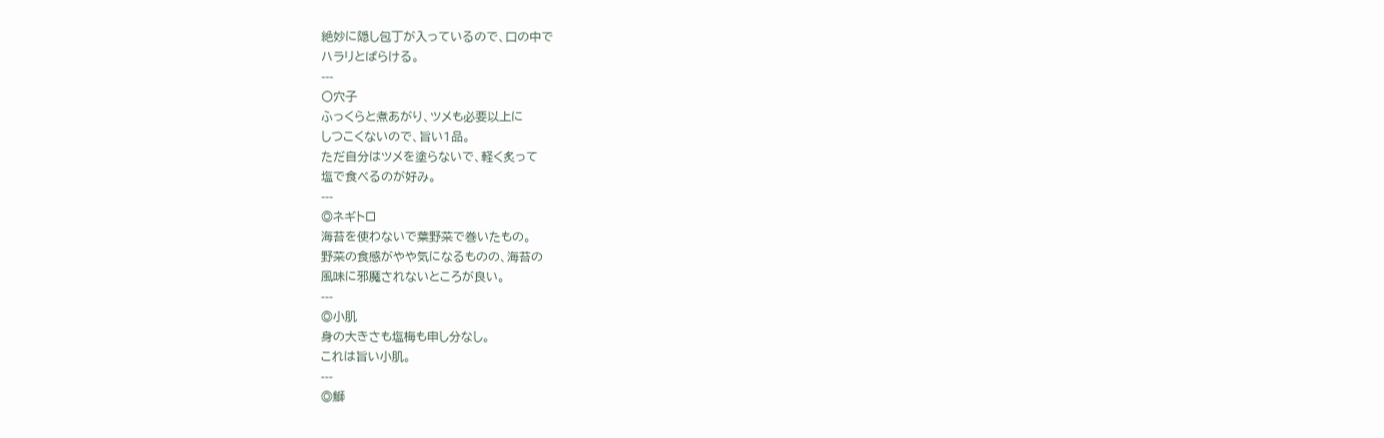絶妙に隠し包丁が入っているので、口の中で
ハラリとばらける。
---
〇穴子
ふっくらと煮あがり、ツメも必要以上に
しつこくないので、旨い1品。
ただ自分はツメを塗らないで、軽く炙って
塩で食べるのが好み。
---
◎ネギトロ
海苔を使わないで葉野菜で巻いたもの。
野菜の食感がやや気になるものの、海苔の
風味に邪魔されないところが良い。
---
◎小肌
身の大きさも塩梅も申し分なし。
これは旨い小肌。
---
◎鰤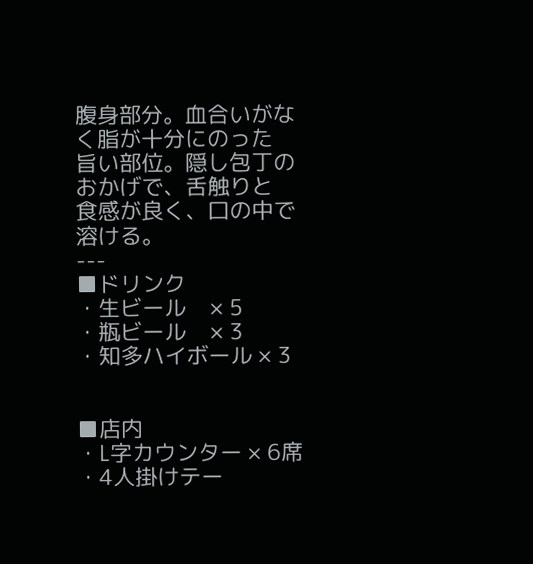腹身部分。血合いがなく脂が十分にのった
旨い部位。隠し包丁のおかげで、舌触りと
食感が良く、口の中で溶ける。
---
■ドリンク
・生ビール    × 5
・瓶ビール    × 3
・知多ハイボール × 3


■店内
・L字カウンター × 6席
・4人掛けテー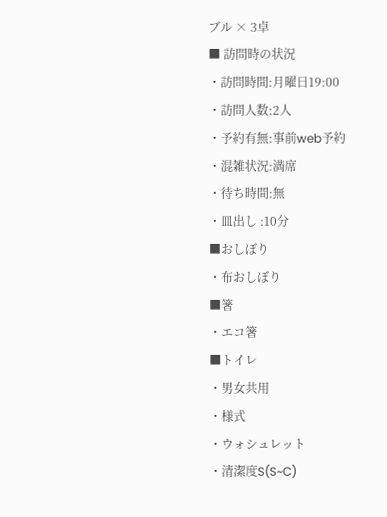ブル × 3卓
■ 訪問時の状況
・訪問時間:月曜日19:00
・訪問人数:2人
・予約有無:事前web予約
・混雑状況:満席
・待ち時間:無
・皿出し :10分
■おしぼり
・布おしぼり
■箸
・エコ箸
■トイレ
・男女共用
・様式
・ウォシュレット
・清潔度S(S~C)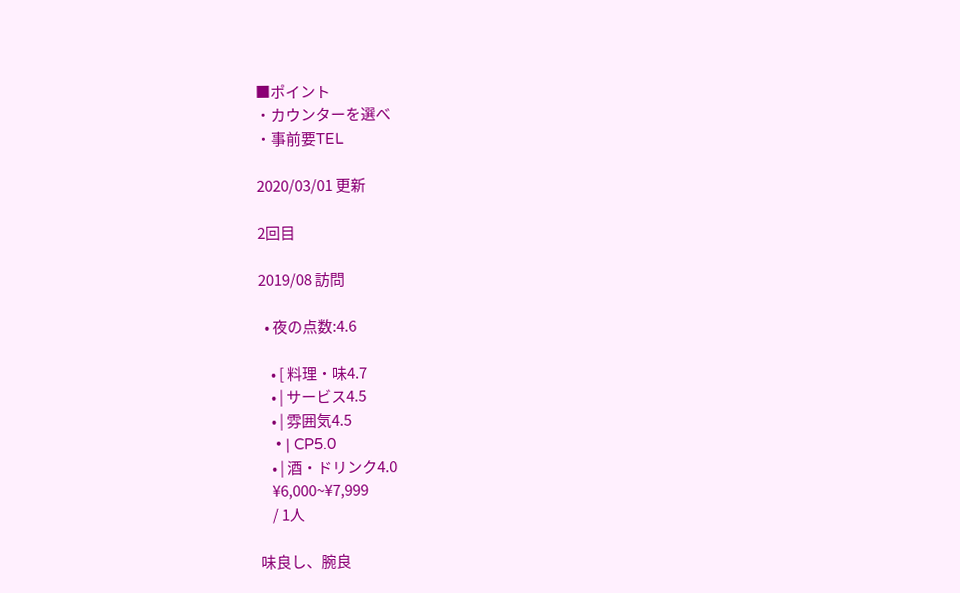■ポイント
・カウンターを選べ
・事前要TEL

2020/03/01 更新

2回目

2019/08 訪問

  • 夜の点数:4.6

    • [ 料理・味4.7
    • | サービス4.5
    • | 雰囲気4.5
    • | CP5.0
    • | 酒・ドリンク4.0
    ¥6,000~¥7,999
    / 1人

味良し、腕良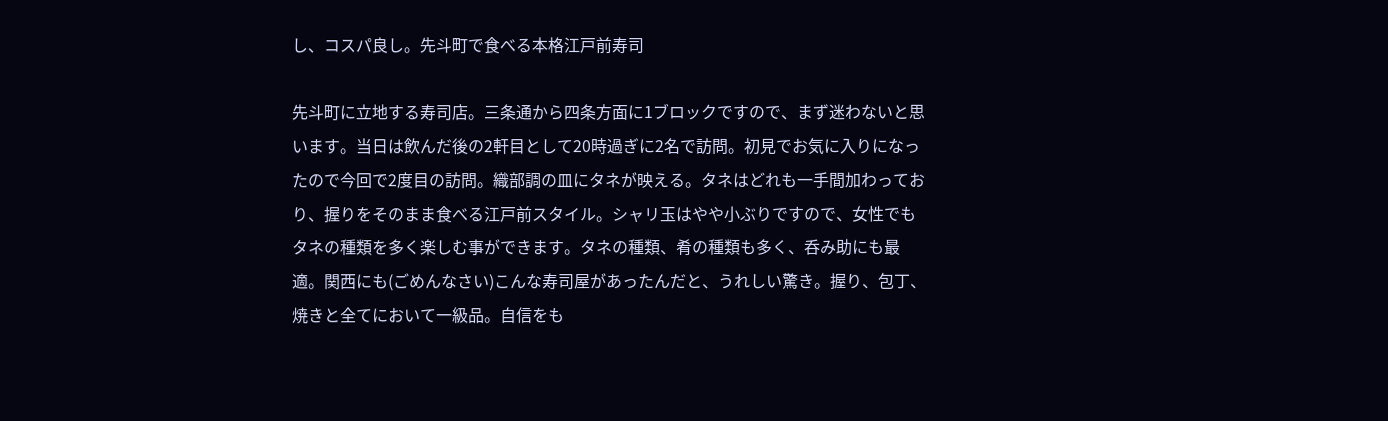し、コスパ良し。先斗町で食べる本格江戸前寿司

先斗町に立地する寿司店。三条通から四条方面に1ブロックですので、まず迷わないと思います。当日は飲んだ後の2軒目として20時過ぎに2名で訪問。初見でお気に入りになったので今回で2度目の訪問。織部調の皿にタネが映える。タネはどれも一手間加わっており、握りをそのまま食べる江戸前スタイル。シャリ玉はやや小ぶりですので、女性でもタネの種類を多く楽しむ事ができます。タネの種類、肴の種類も多く、呑み助にも最適。関西にも(ごめんなさい)こんな寿司屋があったんだと、うれしい驚き。握り、包丁、焼きと全てにおいて一級品。自信をも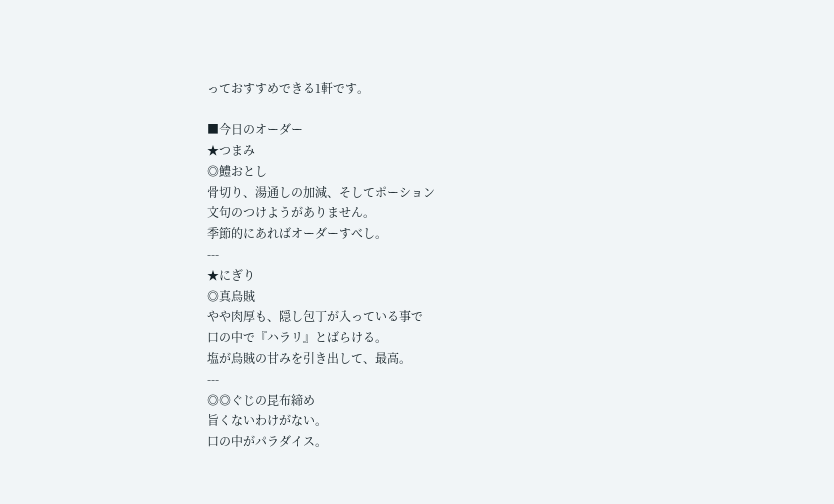っておすすめできる1軒です。

■今日のオーダー
★つまみ
◎鱧おとし
骨切り、湯通しの加減、そしてポーション
文句のつけようがありません。
季節的にあればオーダーすべし。
---
★にぎり
◎真烏賊
やや肉厚も、隠し包丁が入っている事で
口の中で『ハラリ』とばらける。
塩が烏賊の甘みを引き出して、最高。
---
◎◎ぐじの昆布締め
旨くないわけがない。
口の中がパラダイス。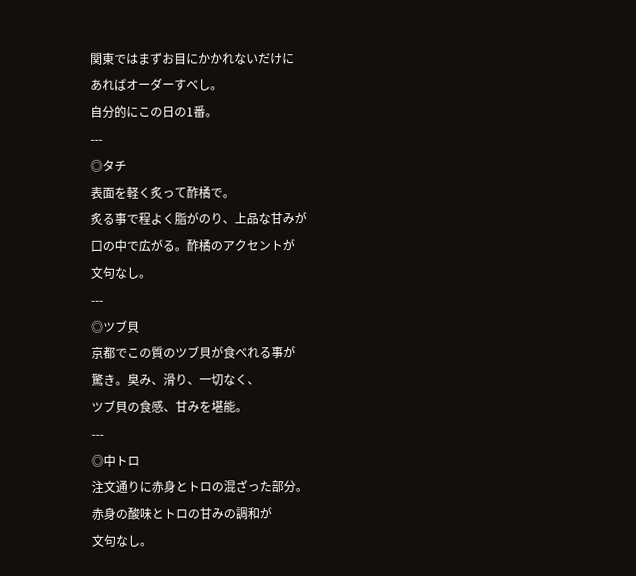関東ではまずお目にかかれないだけに
あればオーダーすべし。
自分的にこの日の1番。
---
◎タチ
表面を軽く炙って酢橘で。
炙る事で程よく脂がのり、上品な甘みが
口の中で広がる。酢橘のアクセントが
文句なし。
---
◎ツブ貝
京都でこの質のツブ貝が食べれる事が
驚き。臭み、滑り、一切なく、
ツブ貝の食感、甘みを堪能。
---
◎中トロ
注文通りに赤身とトロの混ざった部分。
赤身の酸味とトロの甘みの調和が
文句なし。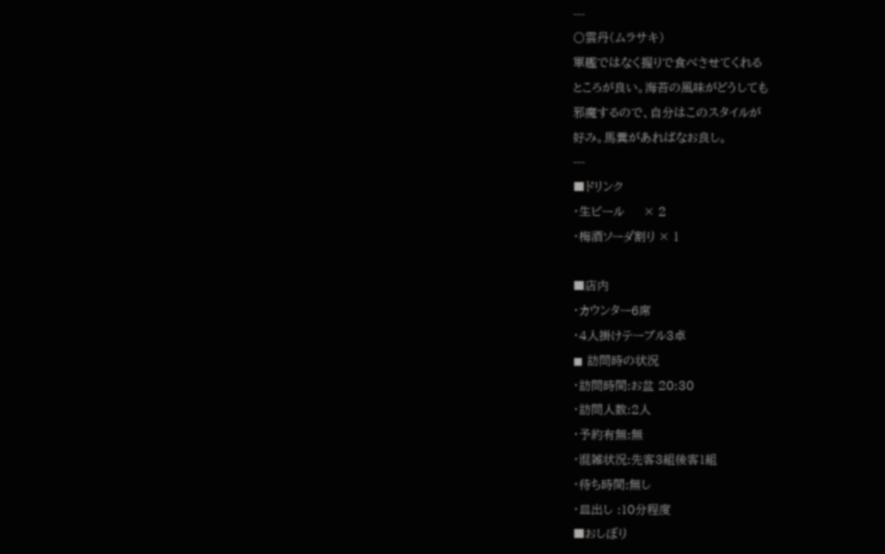---
〇雲丹(ムラサキ)
軍艦ではなく握りで食べさせてくれる
ところが良い。海苔の風味がどうしても
邪魔するので、自分はこのスタイルが
好み。馬糞があればなお良し。
---
■ドリンク
・生ビール     × 2
・梅酒ソーダ割り × 1

■店内
・カウンター6席
・4人掛けテーブル3卓
◼ 訪問時の状況
・訪問時間:お盆 20:30
・訪問人数:2人
・予約有無:無
・混雑状況:先客3組後客1組
・待ち時間:無し
・皿出し :10分程度
■おしぼり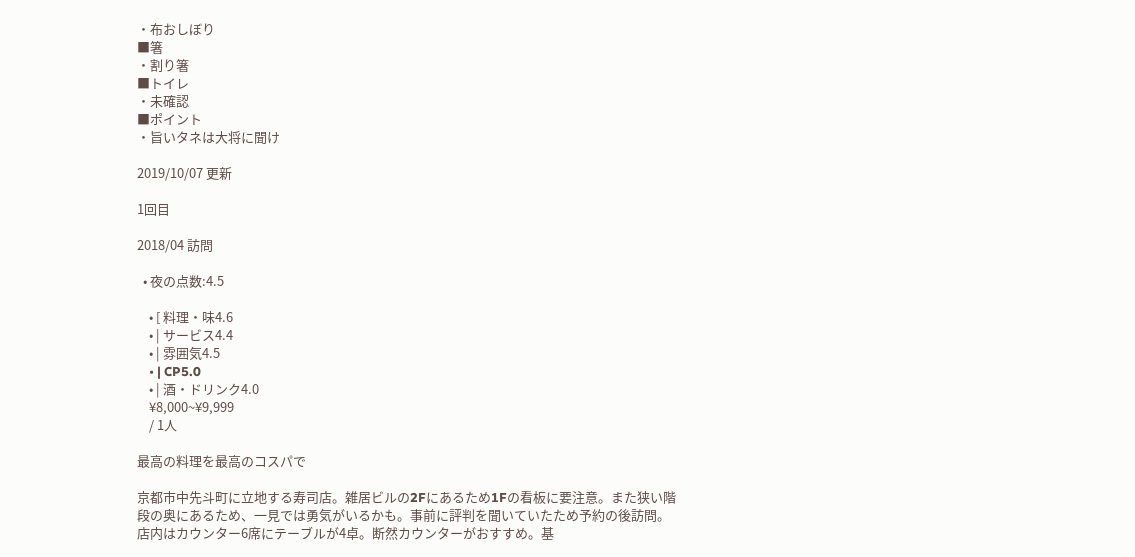・布おしぼり
■箸
・割り箸
■トイレ
・未確認
■ポイント
・旨いタネは大将に聞け

2019/10/07 更新

1回目

2018/04 訪問

  • 夜の点数:4.5

    • [ 料理・味4.6
    • | サービス4.4
    • | 雰囲気4.5
    • | CP5.0
    • | 酒・ドリンク4.0
    ¥8,000~¥9,999
    / 1人

最高の料理を最高のコスパで

京都市中先斗町に立地する寿司店。雑居ビルの2Fにあるため1Fの看板に要注意。また狭い階段の奥にあるため、一見では勇気がいるかも。事前に評判を聞いていたため予約の後訪問。店内はカウンター6席にテーブルが4卓。断然カウンターがおすすめ。基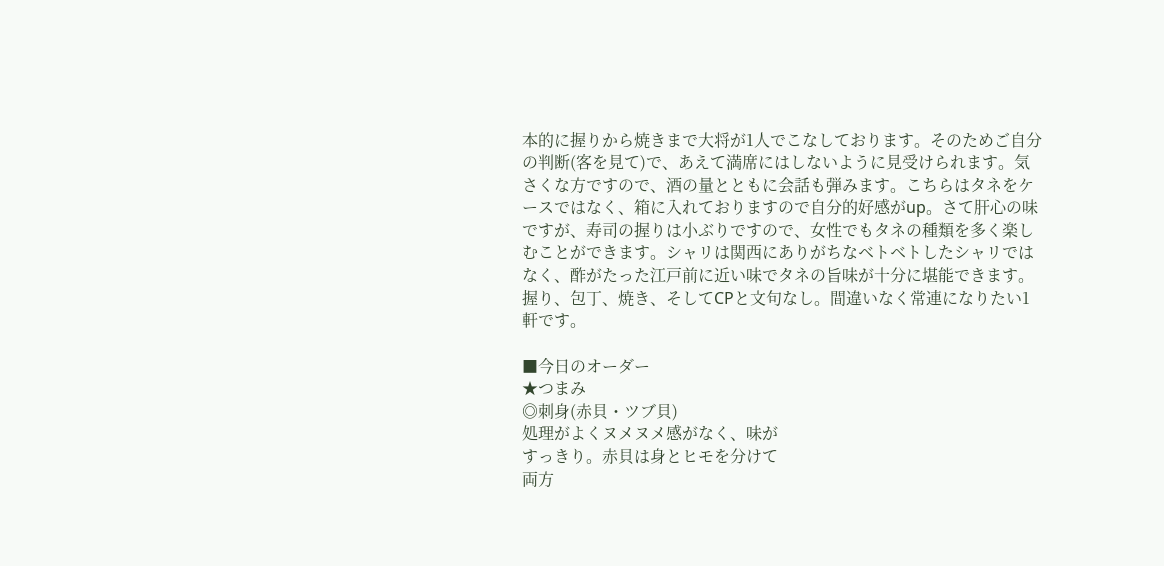本的に握りから焼きまで大将が1人でこなしております。そのためご自分の判断(客を見て)で、あえて満席にはしないように見受けられます。気さくな方ですので、酒の量とともに会話も弾みます。こちらはタネをケースではなく、箱に入れておりますので自分的好感がup。さて肝心の味ですが、寿司の握りは小ぶりですので、女性でもタネの種類を多く楽しむことができます。シャリは関西にありがちなベトベトしたシャリではなく、酢がたった江戸前に近い味でタネの旨味が十分に堪能できます。握り、包丁、焼き、そしてCPと文句なし。間違いなく常連になりたい1軒です。

■今日のオーダー
★つまみ
◎刺身(赤貝・ツブ貝)
処理がよくヌメヌメ感がなく、味が
すっきり。赤貝は身とヒモを分けて
両方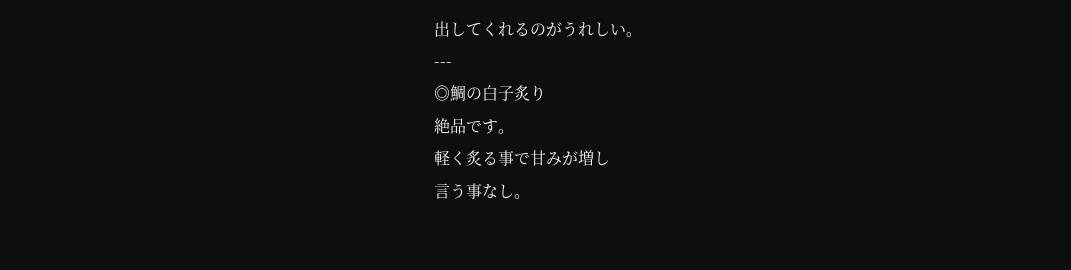出してくれるのがうれしい。
---
◎鯛の白子炙り
絶品です。
軽く炙る事で甘みが増し
言う事なし。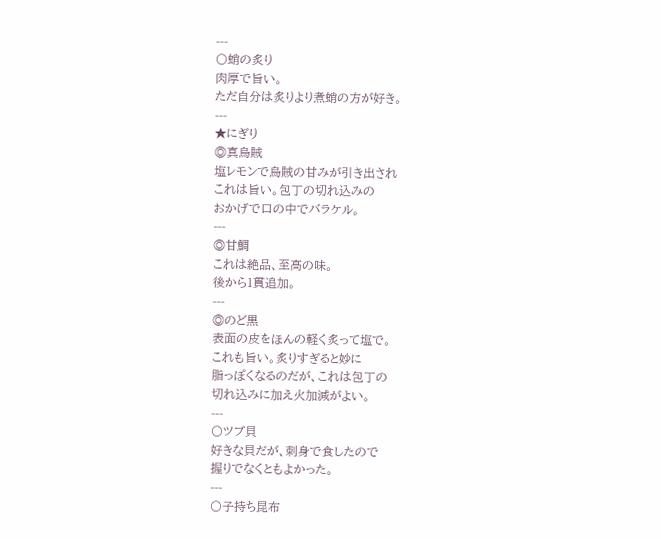---
〇蛸の炙り
肉厚で旨い。
ただ自分は炙りより煮蛸の方が好き。
---
★にぎり
◎真烏賊
塩レモンで烏賊の甘みが引き出され
これは旨い。包丁の切れ込みの
おかげで口の中でバラケル。
---
◎甘鯛
これは絶品、至高の味。
後から1貫追加。
---
◎のど黒
表面の皮をほんの軽く炙って塩で。
これも旨い。炙りすぎると妙に
脂っぽくなるのだが、これは包丁の
切れ込みに加え火加減がよい。
---
〇ツブ貝
好きな貝だが、刺身で食したので
握りでなくともよかった。
---
〇子持ち昆布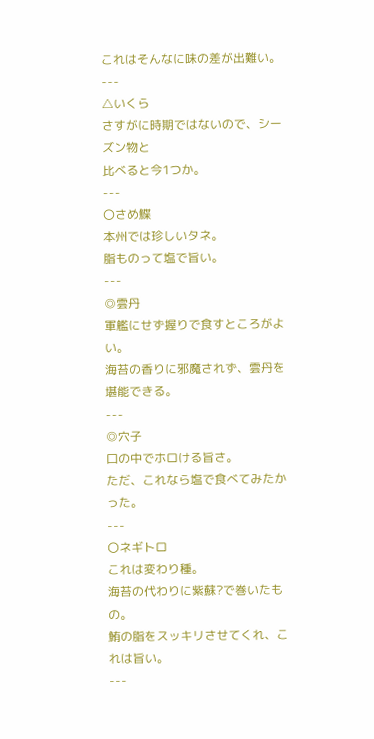これはそんなに味の差が出難い。
---
△いくら
さすがに時期ではないので、シーズン物と
比べると今1つか。
---
〇さめ鰈
本州では珍しいタネ。
脂ものって塩で旨い。
---
◎雲丹
軍艦にせず握りで食すところがよい。
海苔の香りに邪魔されず、雲丹を
堪能できる。
---
◎穴子
口の中でホロける旨さ。
ただ、これなら塩で食べてみたかった。
---
〇ネギトロ
これは変わり種。
海苔の代わりに紫蘇?で巻いたもの。
鮪の脂をスッキリさせてくれ、これは旨い。
---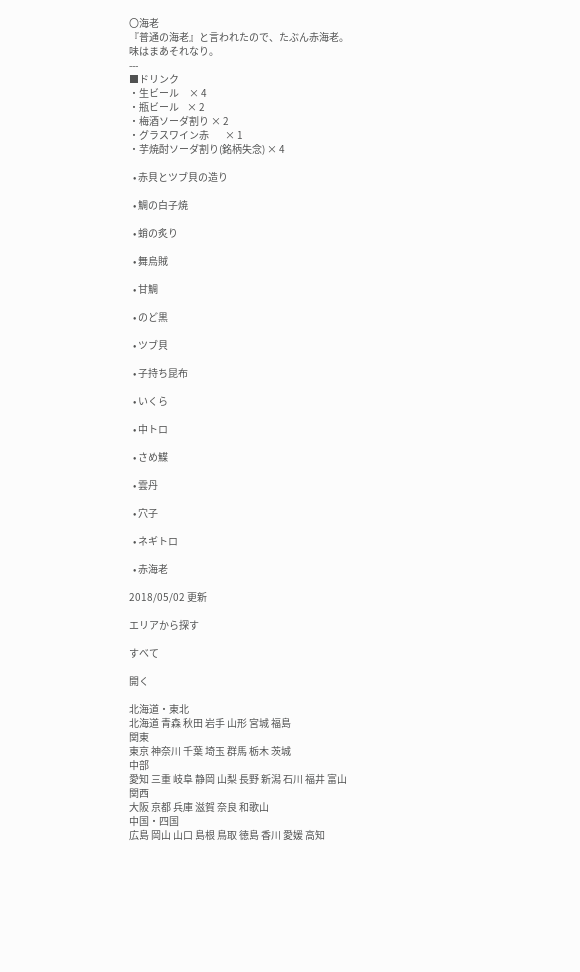〇海老
『普通の海老』と言われたので、たぶん赤海老。
味はまあそれなり。
---
■ドリンク
・生ビール     × 4
・瓶ビール    × 2
・梅酒ソーダ割り × 2
・グラスワイン赤        × 1
・芋焼酎ソーダ割り(銘柄失念) × 4

  • 赤貝とツブ貝の造り

  • 鯛の白子焼

  • 蛸の炙り

  • 舞烏賊

  • 甘鯛

  • のど黒

  • ツブ貝

  • 子持ち昆布

  • いくら

  • 中トロ

  • さめ鰈

  • 雲丹

  • 穴子

  • ネギトロ

  • 赤海老

2018/05/02 更新

エリアから探す

すべて

開く

北海道・東北
北海道 青森 秋田 岩手 山形 宮城 福島
関東
東京 神奈川 千葉 埼玉 群馬 栃木 茨城
中部
愛知 三重 岐阜 静岡 山梨 長野 新潟 石川 福井 富山
関西
大阪 京都 兵庫 滋賀 奈良 和歌山
中国・四国
広島 岡山 山口 島根 鳥取 徳島 香川 愛媛 高知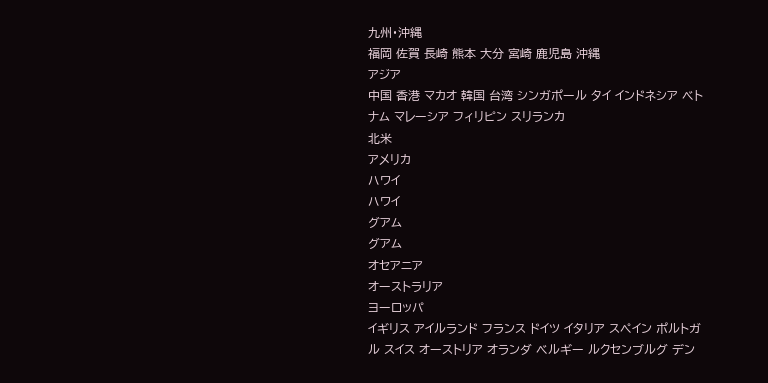九州・沖縄
福岡 佐賀 長崎 熊本 大分 宮崎 鹿児島 沖縄
アジア
中国 香港 マカオ 韓国 台湾 シンガポール タイ インドネシア ベトナム マレーシア フィリピン スリランカ
北米
アメリカ
ハワイ
ハワイ
グアム
グアム
オセアニア
オーストラリア
ヨーロッパ
イギリス アイルランド フランス ドイツ イタリア スペイン ポルトガル スイス オーストリア オランダ ベルギー ルクセンブルグ デン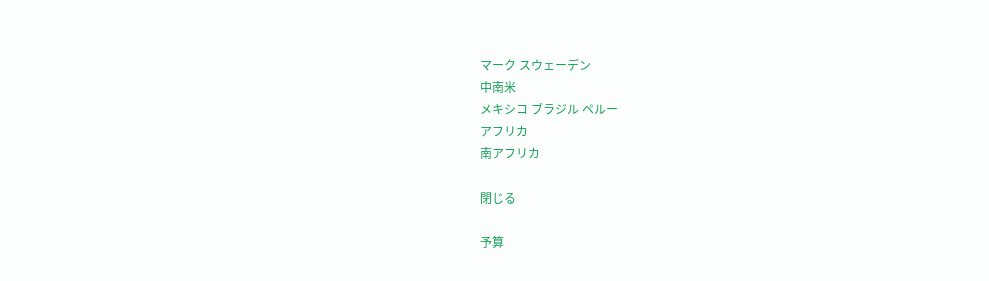マーク スウェーデン
中南米
メキシコ ブラジル ペルー
アフリカ
南アフリカ

閉じる

予算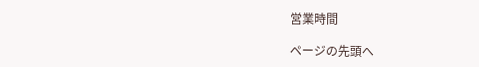営業時間

ページの先頭へ